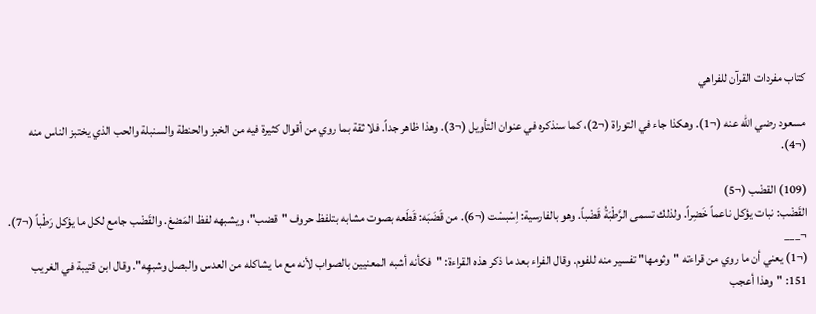كتاب مفردات القرآن للفراهي

مسعود رضي الله عنه (¬1). وهكذا جاء في التوراة (¬2)، كما سنذكره في عنوان التأويل (¬3). وهذا ظاهر جداً. فلا ثقة بما روي من أقوال كثيرة فيه من الخبز والحنطة والسنبلة والحب الذي يختبز الناس منه (¬4).

(109) القضْب (¬5)
القَضْب: نبات يؤكل ناعماً خَضِراً. ولذلك تسمى الرَّطْبَةُ قَضْباً. وهو بالفارسية: اِسْبسْت (¬6). من قَضَبَه: قَطَعه بصوت مشابه بتلفظ حروف "قضب"، ويشبهه لفظ المَضغ. والقَضْب جامع لكل ما يؤكل رَطْباً (¬7).
¬___
(¬1) يعني أن ما روي من قراءته "وثومها" تفسير منه للفوم. وقال الفراء بعد ما ذكر هذه القراءة: "فكأنه أشبه المعنيين بالصواب لأنه مع ما يشاكله من العدس والبصل وشبهِه". وقال ابن قتيبة في الغريب 151: "وهذا أعجب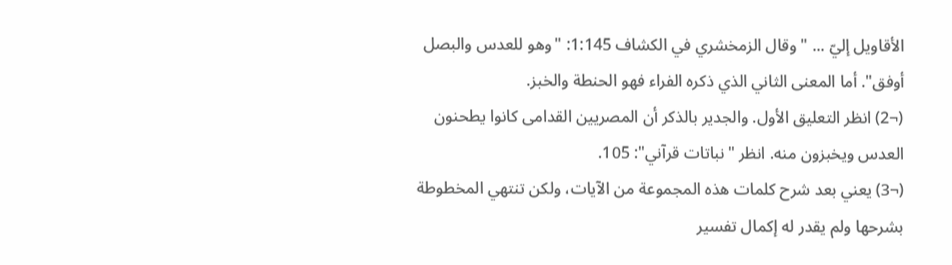الأقاويل إليّ ... " وقال الزمخشري في الكشاف 1:145: "وهو للعدس والبصل أوفق". أما المعنى الثاني الذي ذكره الفراء فهو الحنطة والخبز.
(¬2) انظر التعليق الأول. والجدير بالذكر أن المصريين القدامى كانوا يطحنون العدس ويخبزون منه. انظر "نباتات قرآني": 105.
(¬3) يعني بعد شرح كلمات هذه المجموعة من الآيات، ولكن تنتهي المخطوطة بشرحها ولم يقدر له إكمال تفسير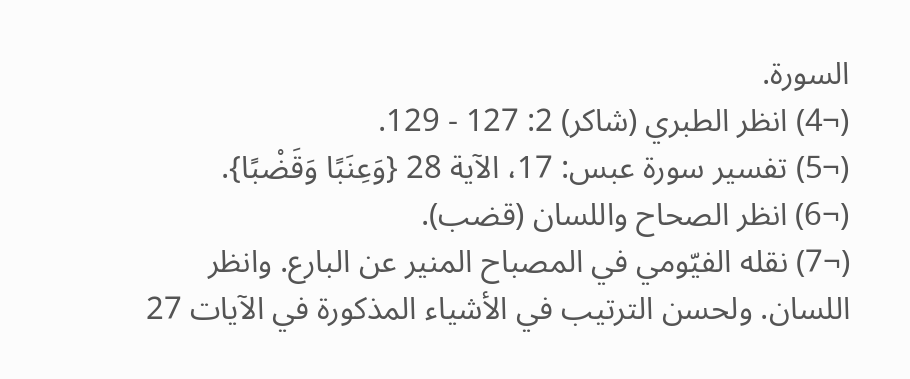السورة.
(¬4) انظر الطبري (شاكر) 2: 127 - 129.
(¬5) تفسير سورة عبس: 17، الآية 28 {وَعِنَبًا وَقَضْبًا}.
(¬6) انظر الصحاح واللسان (قضب).
(¬7) نقله الفيّومي في المصباح المنير عن البارع. وانظر اللسان. ولحسن الترتيب في الأشياء المذكورة في الآيات 27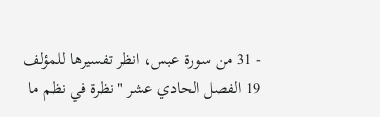- 31 من سورة عبس، انظر تفسيرها للمؤلف 19 الفصل الحادي عشر "نظرة في نظم ما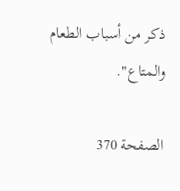ذكر من أسباب الطعام والمتاع".

الصفحة 370